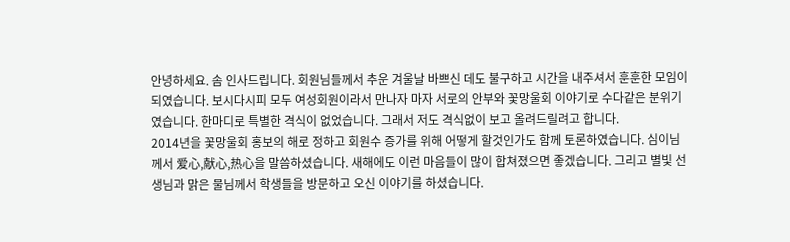안녕하세요. 솜 인사드립니다. 회원님들께서 추운 겨울날 바쁘신 데도 불구하고 시간을 내주셔서 훈훈한 모임이 되였습니다. 보시다시피 모두 여성회원이라서 만나자 마자 서로의 안부와 꽃망울회 이야기로 수다같은 분위기였습니다. 한마디로 특별한 격식이 없었습니다. 그래서 저도 격식없이 보고 올려드릴려고 합니다.
2014년을 꽃망울회 홍보의 해로 정하고 회원수 증가를 위해 어떻게 할것인가도 함께 토론하였습니다. 심이님께서 爱心,献心,热心을 말씀하셨습니다. 새해에도 이런 마음들이 많이 합쳐졌으면 좋겠습니다. 그리고 별빛 선생님과 맑은 물님께서 학생들을 방문하고 오신 이야기를 하셨습니다.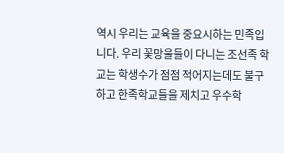역시 우리는 교육을 중요시하는 민족입니다. 우리 꽃망울들이 다니는 조선족 학교는 학생수가 점점 적어지는데도 불구하고 한족학교들을 제치고 우수학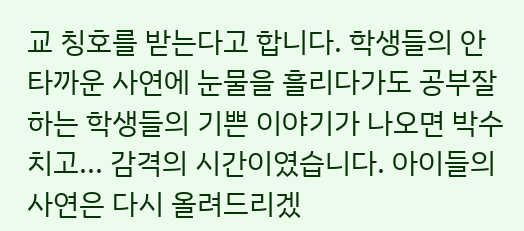교 칭호를 받는다고 합니다. 학생들의 안타까운 사연에 눈물을 흘리다가도 공부잘하는 학생들의 기쁜 이야기가 나오면 박수치고... 감격의 시간이였습니다. 아이들의 사연은 다시 올려드리겠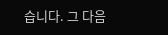습니다. 그 다음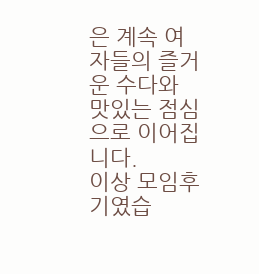은 계속 여자들의 즐거운 수다와 맛있는 점심으로 이어집니다.
이상 모임후기였습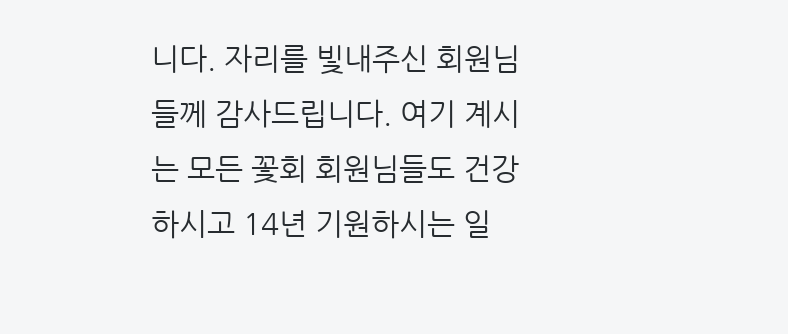니다. 자리를 빛내주신 회원님들께 감사드립니다. 여기 계시는 모든 꽃회 회원님들도 건강하시고 14년 기원하시는 일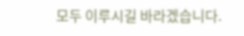모두 이루시길 바라겠습니다.